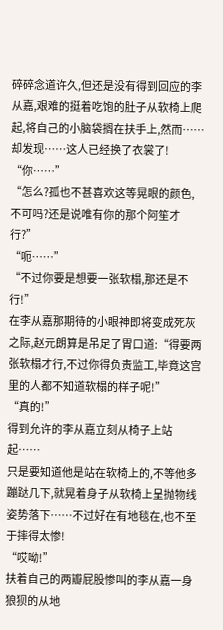碎碎念道许久,但还是没有得到回应的李从嘉,艰难的挺着吃饱的肚子从软椅上爬起,将自己的小脑袋搁在扶手上,然而……却发现……这人已经换了衣裳了!
“你……”
“怎么?孤也不甚喜欢这等晃眼的颜色,不可吗?还是说唯有你的那个阿笙才行?”
“呃……”
“不过你要是想要一张软榻,那还是不行!”
在李从嘉那期待的小眼神即将变成死灰之际,赵元朗算是吊足了胃口道:“得要两张软榻才行,不过你得负责监工,毕竟这宫里的人都不知道软榻的样子呢!”
“真的!”
得到允许的李从嘉立刻从椅子上站起……
只是要知道他是站在软椅上的,不等他多蹦跶几下,就晃着身子从软椅上呈抛物线姿势落下……不过好在有地毯在,也不至于摔得太惨!
“哎呦!”
扶着自己的两瓣屁股惨叫的李从嘉一身狼狈的从地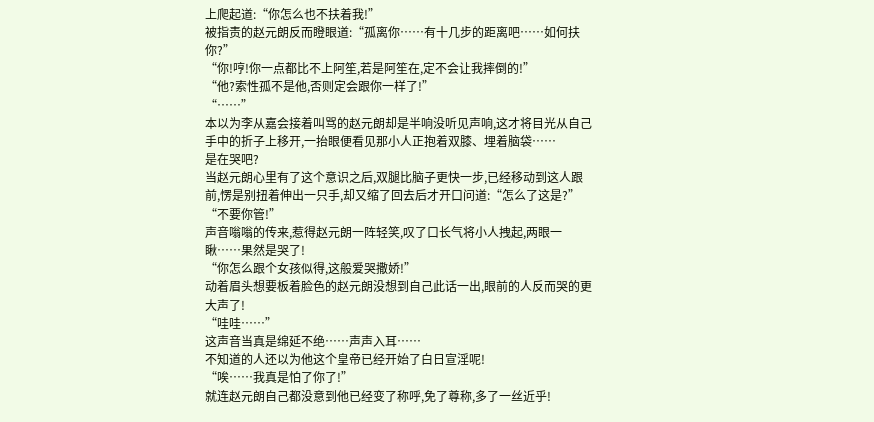上爬起道:“你怎么也不扶着我!”
被指责的赵元朗反而瞪眼道:“孤离你……有十几步的距离吧……如何扶你?”
“你!哼!你一点都比不上阿笙,若是阿笙在,定不会让我摔倒的!”
“他?索性孤不是他,否则定会跟你一样了!”
“……”
本以为李从嘉会接着叫骂的赵元朗却是半响没听见声响,这才将目光从自己手中的折子上移开,一抬眼便看见那小人正抱着双膝、埋着脑袋……
是在哭吧?
当赵元朗心里有了这个意识之后,双腿比脑子更快一步,已经移动到这人跟前,愣是别扭着伸出一只手,却又缩了回去后才开口问道:“怎么了这是?”
“不要你管!”
声音嗡嗡的传来,惹得赵元朗一阵轻笑,叹了口长气将小人拽起,两眼一瞅……果然是哭了!
“你怎么跟个女孩似得,这般爱哭撒娇!”
动着眉头想要板着脸色的赵元朗没想到自己此话一出,眼前的人反而哭的更大声了!
“哇哇……”
这声音当真是绵延不绝……声声入耳……
不知道的人还以为他这个皇帝已经开始了白日宣淫呢!
“唉……我真是怕了你了!”
就连赵元朗自己都没意到他已经变了称呼,免了尊称,多了一丝近乎!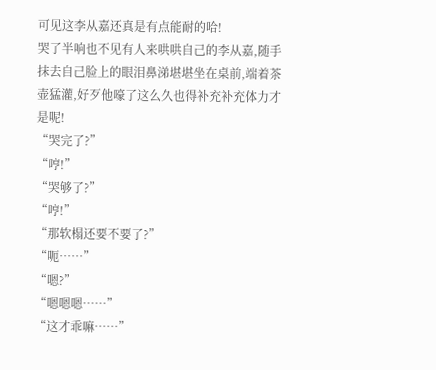可见这李从嘉还真是有点能耐的哈!
哭了半响也不见有人来哄哄自己的李从嘉,随手抹去自己脸上的眼泪鼻涕堪堪坐在桌前,端着茶壶猛灌,好歹他嚎了这么久也得补充补充体力才是呢!
“哭完了?”
“哼!”
“哭够了?”
“哼!”
“那软榻还要不要了?”
“呃……”
“嗯?”
“嗯嗯嗯……”
“这才乖嘛……”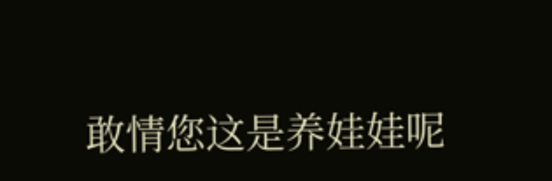敢情您这是养娃娃呢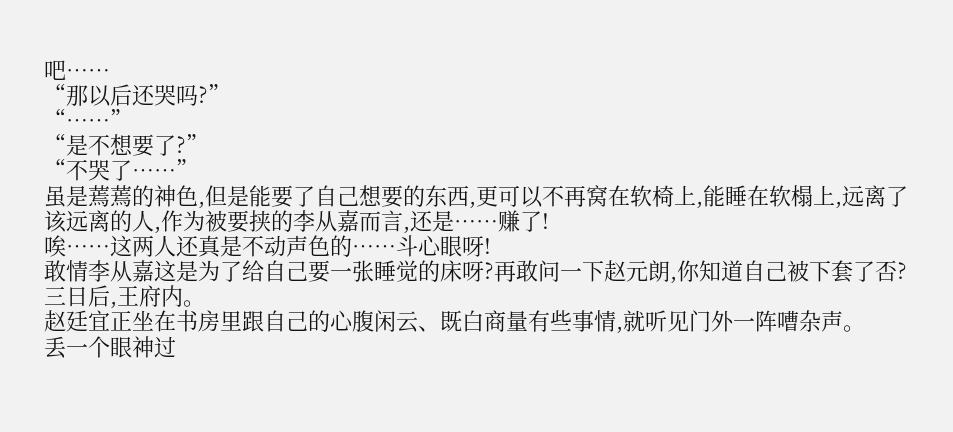吧……
“那以后还哭吗?”
“……”
“是不想要了?”
“不哭了……”
虽是蔫蔫的神色,但是能要了自己想要的东西,更可以不再窝在软椅上,能睡在软榻上,远离了该远离的人,作为被要挟的李从嘉而言,还是……赚了!
唉……这两人还真是不动声色的……斗心眼呀!
敢情李从嘉这是为了给自己要一张睡觉的床呀?再敢问一下赵元朗,你知道自己被下套了否?
三日后,王府内。
赵廷宜正坐在书房里跟自己的心腹闲云、既白商量有些事情,就听见门外一阵嘈杂声。
丢一个眼神过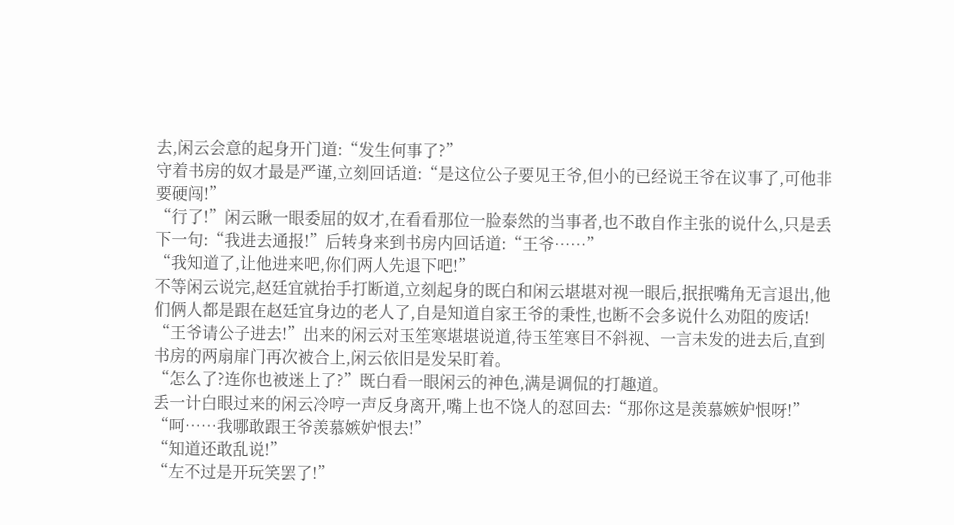去,闲云会意的起身开门道:“发生何事了?”
守着书房的奴才最是严谨,立刻回话道:“是这位公子要见王爷,但小的已经说王爷在议事了,可他非要硬闯!”
“行了!”闲云瞅一眼委屈的奴才,在看看那位一脸泰然的当事者,也不敢自作主张的说什么,只是丢下一句:“我进去通报!”后转身来到书房内回话道:“王爷……”
“我知道了,让他进来吧,你们两人先退下吧!”
不等闲云说完,赵廷宜就抬手打断道,立刻起身的既白和闲云堪堪对视一眼后,抿抿嘴角无言退出,他们俩人都是跟在赵廷宜身边的老人了,自是知道自家王爷的秉性,也断不会多说什么劝阻的废话!
“王爷请公子进去!”出来的闲云对玉笙寒堪堪说道,待玉笙寒目不斜视、一言未发的进去后,直到书房的两扇扉门再次被合上,闲云依旧是发呆盯着。
“怎么了?连你也被迷上了?”既白看一眼闲云的神色,满是调侃的打趣道。
丢一计白眼过来的闲云冷哼一声反身离开,嘴上也不饶人的怼回去:“那你这是羡慕嫉妒恨呀!”
“呵……我哪敢跟王爷羡慕嫉妒恨去!”
“知道还敢乱说!”
“左不过是开玩笑罢了!”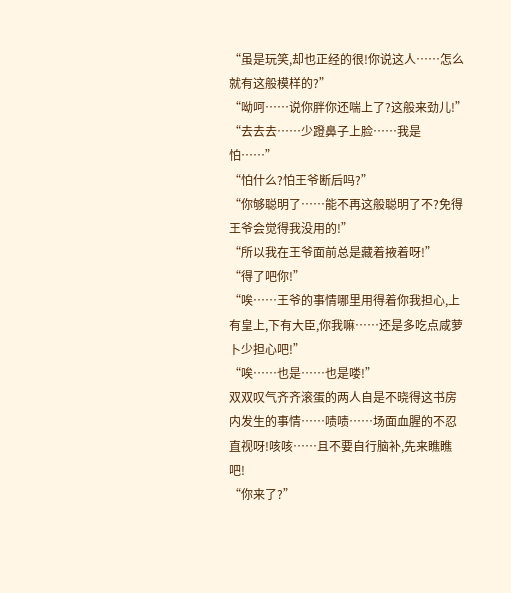“虽是玩笑,却也正经的很!你说这人……怎么就有这般模样的?”
“呦呵……说你胖你还喘上了?这般来劲儿!”
“去去去……少蹬鼻子上脸……我是怕……”
“怕什么?怕王爷断后吗?”
“你够聪明了……能不再这般聪明了不?免得王爷会觉得我没用的!”
“所以我在王爷面前总是藏着掖着呀!”
“得了吧你!”
“唉……王爷的事情哪里用得着你我担心,上有皇上,下有大臣,你我嘛……还是多吃点咸萝卜少担心吧!”
“唉……也是……也是喽!”
双双叹气齐齐滚蛋的两人自是不晓得这书房内发生的事情……啧啧……场面血腥的不忍直视呀!咳咳……且不要自行脑补,先来瞧瞧吧!
“你来了?”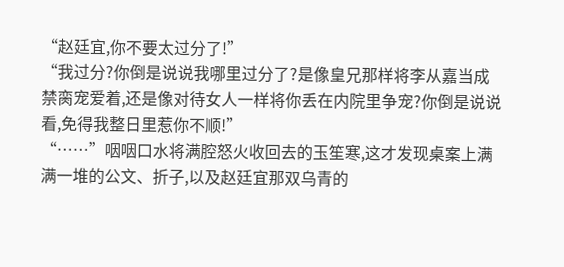“赵廷宜,你不要太过分了!”
“我过分?你倒是说说我哪里过分了?是像皇兄那样将李从嘉当成禁脔宠爱着,还是像对待女人一样将你丢在内院里争宠?你倒是说说看,免得我整日里惹你不顺!”
“……”咽咽口水将满腔怒火收回去的玉笙寒,这才发现桌案上满满一堆的公文、折子,以及赵廷宜那双乌青的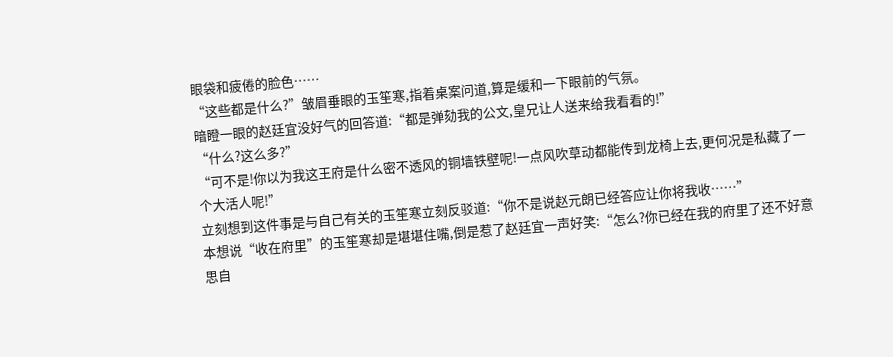眼袋和疲倦的脸色……
“这些都是什么?”皱眉垂眼的玉笙寒,指着桌案问道,算是缓和一下眼前的气氛。
暗瞪一眼的赵廷宜没好气的回答道:“都是弹劾我的公文,皇兄让人送来给我看看的!”
“什么?这么多?”
“可不是!你以为我这王府是什么密不透风的铜墙铁壁呢!一点风吹草动都能传到龙椅上去,更何况是私藏了一个大活人呢!”
立刻想到这件事是与自己有关的玉笙寒立刻反驳道:“你不是说赵元朗已经答应让你将我收……”
本想说“收在府里”的玉笙寒却是堪堪住嘴,倒是惹了赵廷宜一声好笑:“怎么?你已经在我的府里了还不好意思自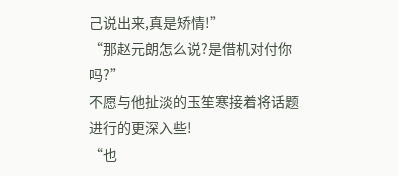己说出来,真是矫情!”
“那赵元朗怎么说?是借机对付你吗?”
不愿与他扯淡的玉笙寒接着将话题进行的更深入些!
“也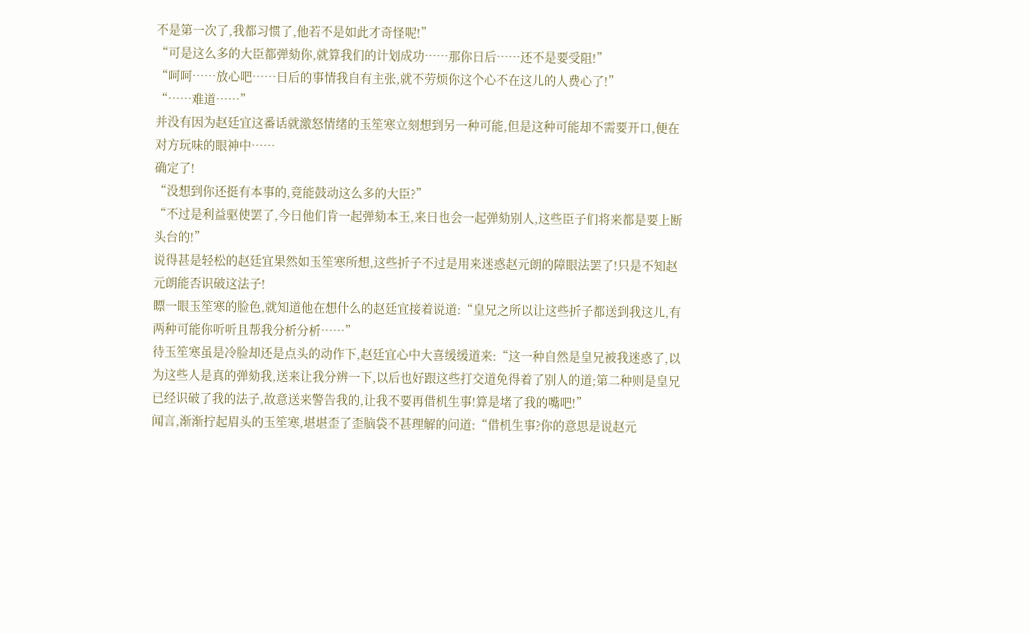不是第一次了,我都习惯了,他若不是如此才奇怪呢!”
“可是这么多的大臣都弹劾你,就算我们的计划成功……那你日后……还不是要受阻!”
“呵呵……放心吧……日后的事情我自有主张,就不劳烦你这个心不在这儿的人费心了!”
“……难道……”
并没有因为赵廷宜这番话就激怒情绪的玉笙寒立刻想到另一种可能,但是这种可能却不需要开口,便在对方玩味的眼神中……
确定了!
“没想到你还挺有本事的,竟能鼓动这么多的大臣?”
“不过是利益驱使罢了,今日他们肯一起弹劾本王,来日也会一起弹劾别人,这些臣子们将来都是要上断头台的!”
说得甚是轻松的赵廷宜果然如玉笙寒所想,这些折子不过是用来迷惑赵元朗的障眼法罢了!只是不知赵元朗能否识破这法子!
瞟一眼玉笙寒的脸色,就知道他在想什么的赵廷宜接着说道:“皇兄之所以让这些折子都送到我这儿,有两种可能你听听且帮我分析分析……”
待玉笙寒虽是冷脸却还是点头的动作下,赵廷宜心中大喜缓缓道来:“这一种自然是皇兄被我迷惑了,以为这些人是真的弹劾我,送来让我分辨一下,以后也好跟这些打交道免得着了别人的道;第二种则是皇兄已经识破了我的法子,故意送来警告我的,让我不要再借机生事!算是堵了我的嘴吧!”
闻言,渐渐拧起眉头的玉笙寒,堪堪歪了歪脑袋不甚理解的问道:“借机生事?你的意思是说赵元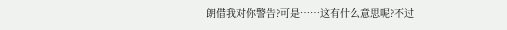朗借我对你警告?可是……这有什么意思呢?不过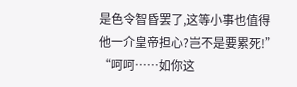是色令智昏罢了,这等小事也值得他一介皇帝担心?岂不是要累死!”
“呵呵……如你这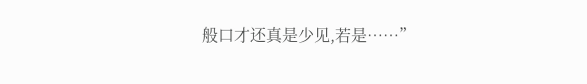般口才还真是少见,若是……”